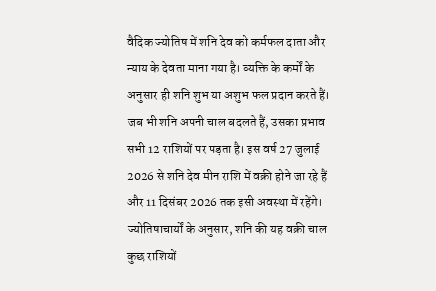वैदिक ज्योतिष में शनि देव को कर्मफल दाता और न्याय के देवता माना गया है। व्यक्ति के कर्मों के अनुसार ही शनि शुभ या अशुभ फल प्रदान करते हैं। जब भी शनि अपनी चाल बदलते हैं, उसका प्रभाव सभी 12 राशियों पर पड़ता है। इस वर्ष 27 जुलाई 2026 से शनि देव मीन राशि में वक्री होने जा रहे हैं और 11 दिसंबर 2026 तक इसी अवस्था में रहेंगे। ज्योतिषाचार्यों के अनुसार, शनि की यह वक्री चाल कुछ राशियों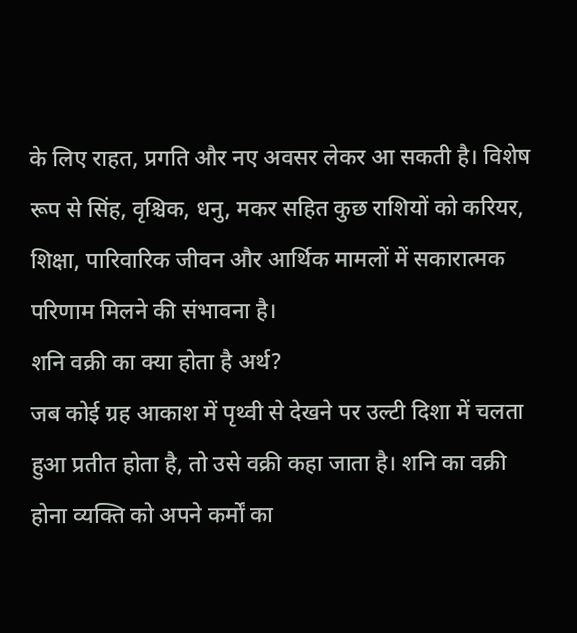के लिए राहत, प्रगति और नए अवसर लेकर आ सकती है। विशेष रूप से सिंह, वृश्चिक, धनु, मकर सहित कुछ राशियों को करियर, शिक्षा, पारिवारिक जीवन और आर्थिक मामलों में सकारात्मक परिणाम मिलने की संभावना है।
शनि वक्री का क्या होता है अर्थ?
जब कोई ग्रह आकाश में पृथ्वी से देखने पर उल्टी दिशा में चलता हुआ प्रतीत होता है, तो उसे वक्री कहा जाता है। शनि का वक्री होना व्यक्ति को अपने कर्मों का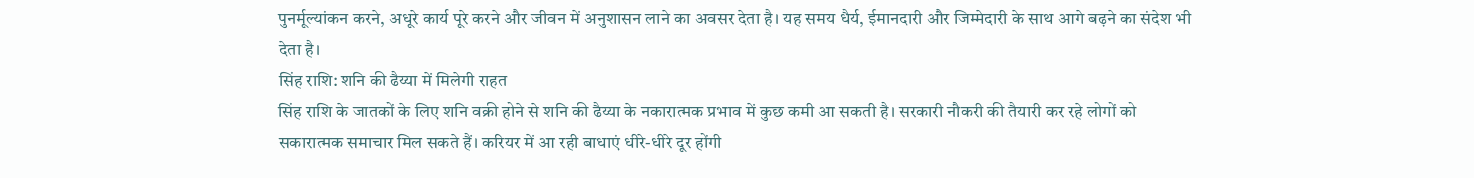पुनर्मूल्यांकन करने, अधूरे कार्य पूरे करने और जीवन में अनुशासन लाने का अवसर देता है। यह समय धैर्य, ईमानदारी और जिम्मेदारी के साथ आगे बढ़ने का संदेश भी देता है।
सिंह राशि: शनि की ढैय्या में मिलेगी राहत
सिंह राशि के जातकों के लिए शनि वक्री होने से शनि की ढैय्या के नकारात्मक प्रभाव में कुछ कमी आ सकती है। सरकारी नौकरी की तैयारी कर रहे लोगों को सकारात्मक समाचार मिल सकते हैं। करियर में आ रही बाधाएं धीरे-धीरे दूर होंगी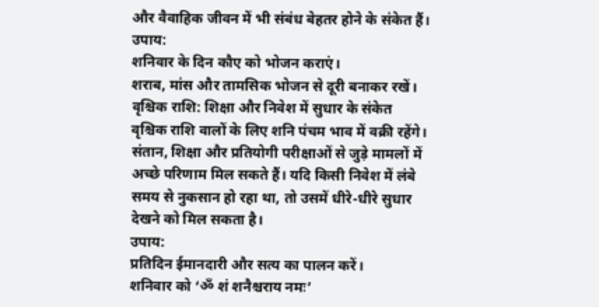और वैवाहिक जीवन में भी संबंध बेहतर होने के संकेत हैं।
उपाय:
शनिवार के दिन कौए को भोजन कराएं।
शराब, मांस और तामसिक भोजन से दूरी बनाकर रखें।
वृश्चिक राशि: शिक्षा और निवेश में सुधार के संकेत
वृश्चिक राशि वालों के लिए शनि पंचम भाव में वक्री रहेंगे। संतान, शिक्षा और प्रतियोगी परीक्षाओं से जुड़े मामलों में अच्छे परिणाम मिल सकते हैं। यदि किसी निवेश में लंबे समय से नुकसान हो रहा था, तो उसमें धीरे-धीरे सुधार देखने को मिल सकता है।
उपाय:
प्रतिदिन ईमानदारी और सत्य का पालन करें।
शनिवार को ‘ॐ शं शनैश्चराय नमः’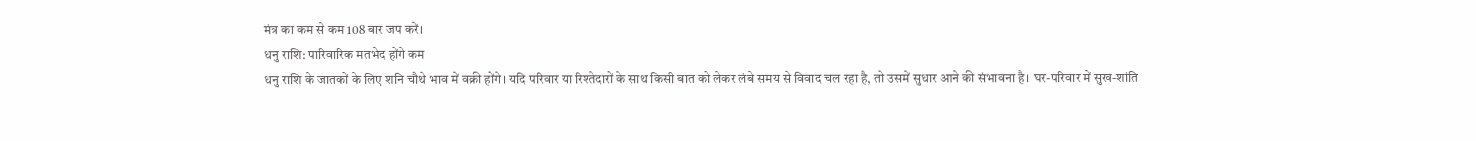मंत्र का कम से कम 108 बार जप करें।
धनु राशि: पारिवारिक मतभेद होंगे कम
धनु राशि के जातकों के लिए शनि चौथे भाव में वक्री होंगे। यदि परिवार या रिश्तेदारों के साथ किसी बात को लेकर लंबे समय से विवाद चल रहा है, तो उसमें सुधार आने की संभावना है। घर-परिवार में सुख-शांति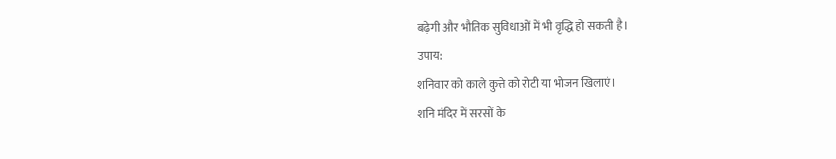बढ़ेगी और भौतिक सुविधाओं में भी वृद्धि हो सकती है।
उपाय:
शनिवार को काले कुत्ते को रोटी या भोजन खिलाएं।
शनि मंदिर में सरसों के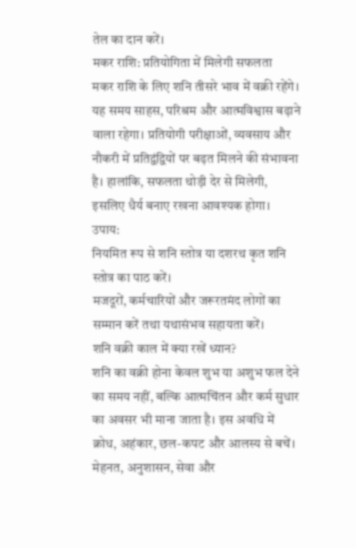तेल का दान करें।
मकर राशि: प्रतियोगिता में मिलेगी सफलता
मकर राशि के लिए शनि तीसरे भाव में वक्री रहेंगे। यह समय साहस, परिश्रम और आत्मविश्वास बढ़ाने वाला रहेगा। प्रतियोगी परीक्षाओं, व्यवसाय और नौकरी में प्रतिद्वंद्वियों पर बढ़त मिलने की संभावना है। हालांकि, सफलता थोड़ी देर से मिलेगी, इसलिए धैर्य बनाए रखना आवश्यक होगा।
उपाय:
नियमित रूप से शनि स्तोत्र या दशरथ कृत शनि स्तोत्र का पाठ करें।
मजदूरों, कर्मचारियों और जरूरतमंद लोगों का सम्मान करें तथा यथासंभव सहायता करें।
शनि वक्री काल में क्या रखें ध्यान?
शनि का वक्री होना केवल शुभ या अशुभ फल देने का समय नहीं, बल्कि आत्मचिंतन और कर्म सुधार का अवसर भी माना जाता है। इस अवधि में क्रोध, अहंकार, छल-कपट और आलस्य से बचें। मेहनत, अनुशासन, सेवा और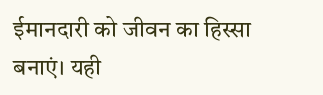ईमानदारी को जीवन का हिस्सा बनाएं। यही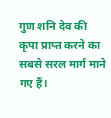गुण शनि देव की कृपा प्राप्त करने का सबसे सरल मार्ग माने गए हैं।